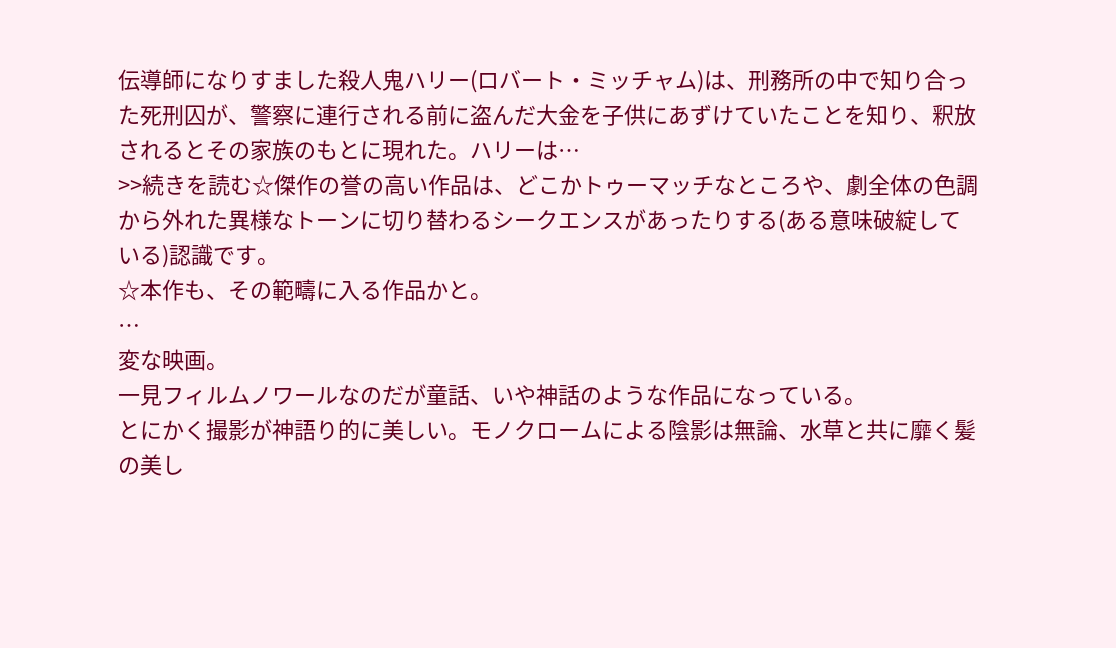伝導師になりすました殺人鬼ハリー(ロバート・ミッチャム)は、刑務所の中で知り合った死刑囚が、警察に連行される前に盗んだ大金を子供にあずけていたことを知り、釈放されるとその家族のもとに現れた。ハリーは…
>>続きを読む☆傑作の誉の高い作品は、どこかトゥーマッチなところや、劇全体の色調から外れた異様なトーンに切り替わるシークエンスがあったりする(ある意味破綻している)認識です。
☆本作も、その範疇に入る作品かと。
…
変な映画。
一見フィルムノワールなのだが童話、いや神話のような作品になっている。
とにかく撮影が神語り的に美しい。モノクロームによる陰影は無論、水草と共に靡く髪の美し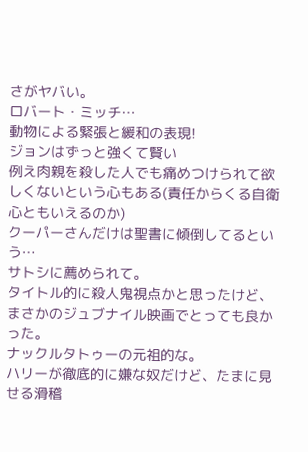さがヤバい。
ロバート・ミッチ…
動物による緊張と緩和の表現!
ジョンはずっと強くて賢い
例え肉親を殺した人でも痛めつけられて欲しくないという心もある(責任からくる自衛心ともいえるのか)
クーパーさんだけは聖書に傾倒してるという…
サトシに薦められて。
タイトル的に殺人鬼視点かと思ったけど、まさかのジュブナイル映画でとっても良かった。
ナックルタトゥーの元祖的な。
ハリーが徹底的に嫌な奴だけど、たまに見せる滑稽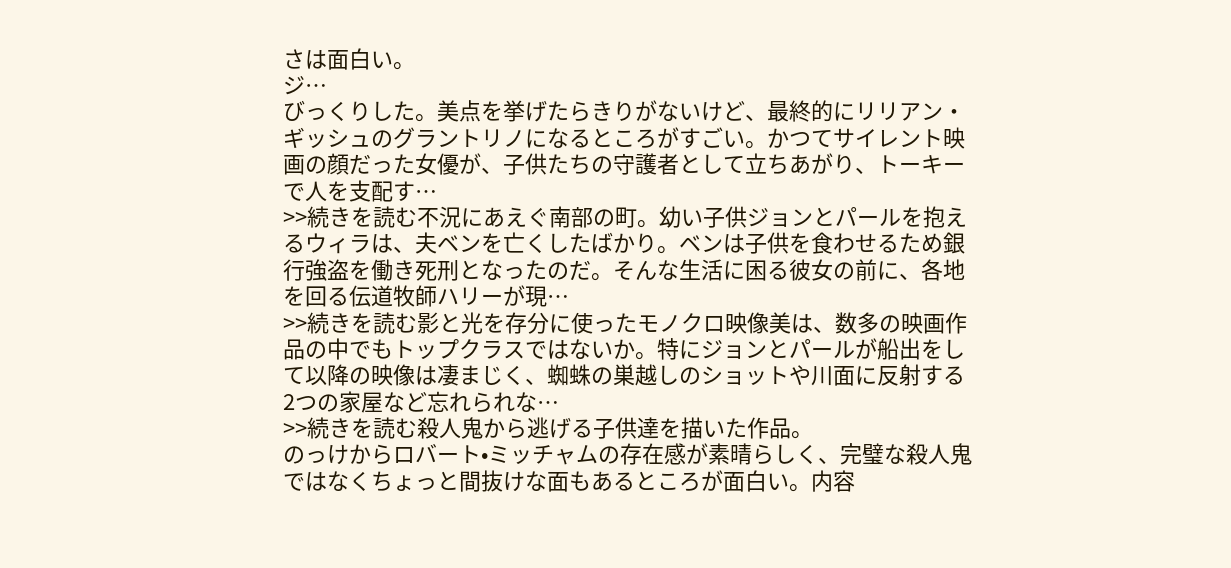さは面白い。
ジ…
びっくりした。美点を挙げたらきりがないけど、最終的にリリアン・ギッシュのグラントリノになるところがすごい。かつてサイレント映画の顔だった女優が、子供たちの守護者として立ちあがり、トーキーで人を支配す…
>>続きを読む不況にあえぐ南部の町。幼い子供ジョンとパールを抱えるウィラは、夫ベンを亡くしたばかり。ベンは子供を食わせるため銀行強盗を働き死刑となったのだ。そんな生活に困る彼女の前に、各地を回る伝道牧師ハリーが現…
>>続きを読む影と光を存分に使ったモノクロ映像美は、数多の映画作品の中でもトップクラスではないか。特にジョンとパールが船出をして以降の映像は凄まじく、蜘蛛の巣越しのショットや川面に反射する2つの家屋など忘れられな…
>>続きを読む殺人鬼から逃げる子供達を描いた作品。
のっけからロバート•ミッチャムの存在感が素晴らしく、完璧な殺人鬼ではなくちょっと間抜けな面もあるところが面白い。内容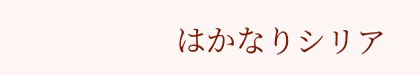はかなりシリア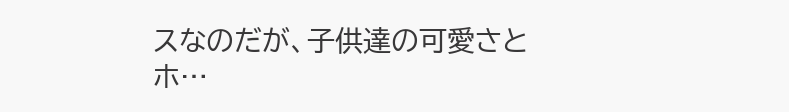スなのだが、子供達の可愛さとホ…